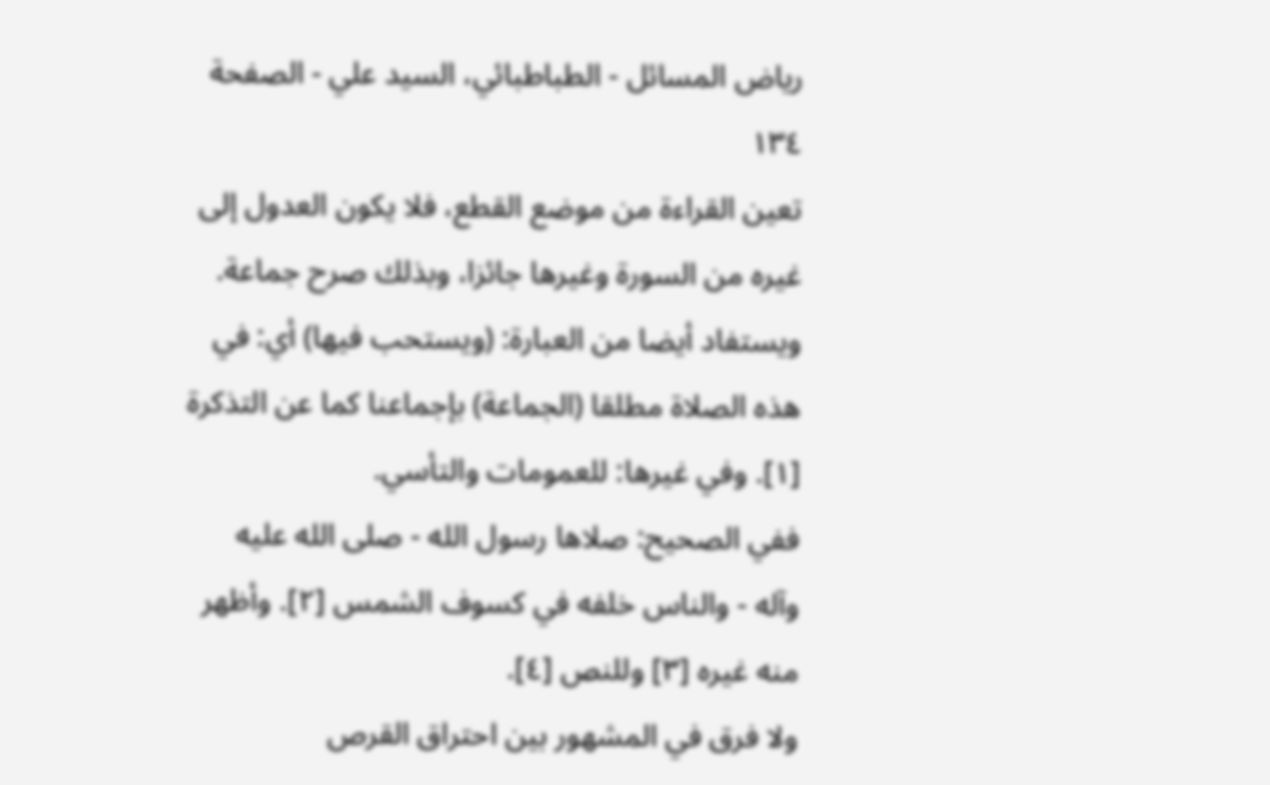رياض المسائل - الطباطبائي، السيد علي - الصفحة ١٣٤
تعين القراءة من موضع القطع، فلا يكون العدول إلى غيره من السورة وغيرها جائزا، وبذلك صرح جماعة.
ويستفاد أيضا من العبارة: (ويستحب فيها) أي: في هذه الصلاة مطلقا (الجماعة) بإجماعنا كما عن التذكرة [١]. وفي غيرها: للعمومات والتأسي.
ففي الصحيح: صلاها رسول الله - صلى الله عليه وآله - والناس خلفه في كسوف الشمس [٢]. وأظهر منه غيره [٣] وللنص [٤].
ولا فرق في المشهور بين احتراق القرص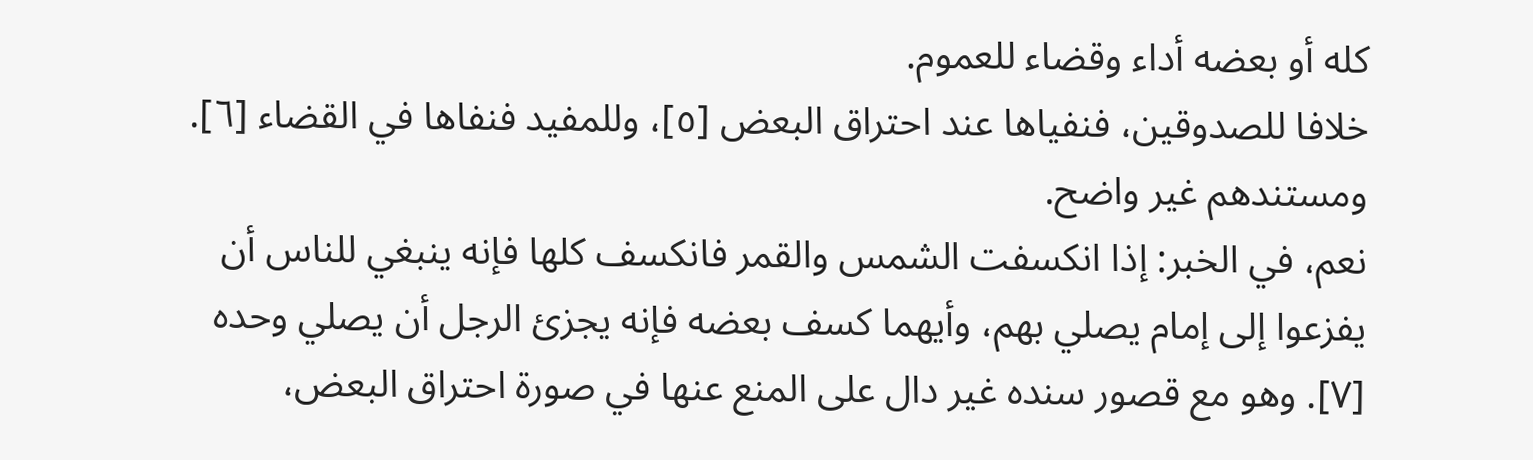كله أو بعضه أداء وقضاء للعموم.
خلافا للصدوقين، فنفياها عند احتراق البعض [٥]، وللمفيد فنفاها في القضاء [٦]. ومستندهم غير واضح.
نعم، في الخبر: إذا انكسفت الشمس والقمر فانكسف كلها فإنه ينبغي للناس أن يفزعوا إلى إمام يصلي بهم، وأيهما كسف بعضه فإنه يجزئ الرجل أن يصلي وحده [٧]. وهو مع قصور سنده غير دال على المنع عنها في صورة احتراق البعض،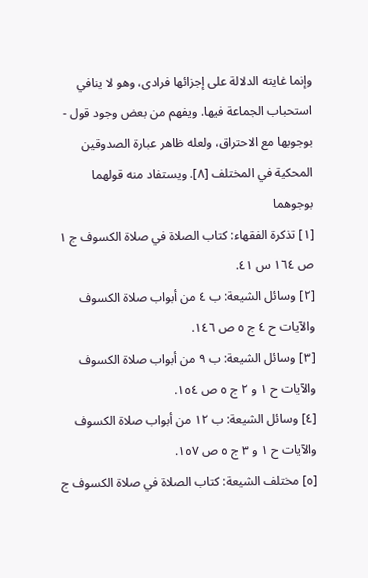وإنما غايته الدلالة على إجزائها فرادى، وهو لا ينافي استحباب الجماعة فيها. ويفهم من بعض وجود قول - بوجوبها مع الاحتراق، ولعله ظاهر عبارة الصدوقين المحكية في المختلف [٨]. ويستفاد منه قولهما بوجوهما
[١] تذكرة الفقهاء: كتاب الصلاة في صلاة الكسوف ج ١ ص ١٦٤ س ٤١.
[٢] وسائل الشيعة: ب ٤ من أبواب صلاة الكسوف والآيات ح ٤ ج ٥ ص ١٤٦.
[٣] وسائل الشيعة: ب ٩ من أبواب صلاة الكسوف والآيات ح ١ و ٢ ج ٥ ص ١٥٤.
[٤] وسائل الشيعة: ب ١٢ من أبواب صلاة الكسوف والآيات ح ١ و ٣ ج ٥ ص ١٥٧.
[٥] مختلف الشيعة: كتاب الصلاة في صلاة الكسوف ج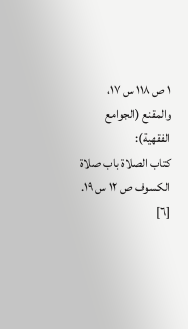١ ص ١١٨ س ١٧، والمقنع (الجوامع الفقهية):
كتاب الصلاة باب صلاة الكسوف ص ١٢ س ١٩.
[٦]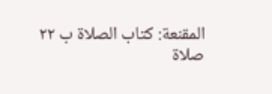المقنعة: كتاب الصلاة ب ٢٢ صلاة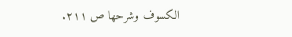الكسوف وشرحها ص ٢١١.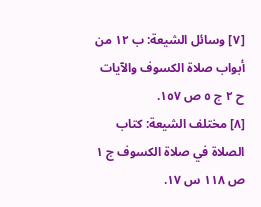[٧] وسائل الشيعة: ب ١٢ من أبواب صلاة الكسوف والآيات ح ٢ ج ٥ ص ١٥٧.
[٨] مختلف الشيعة: كتاب الصلاة في صلاة الكسوف ج ١ ص ١١٨ س ١٧.